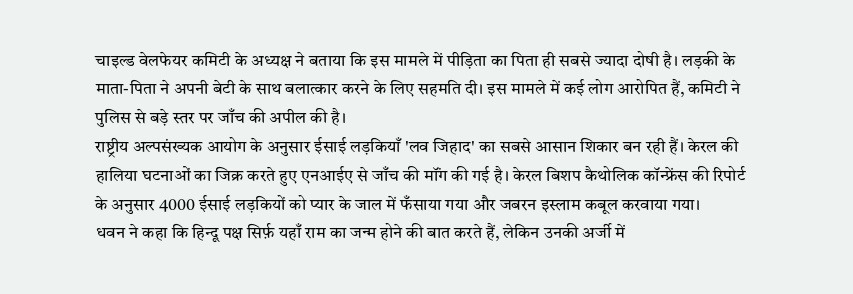चाइल्ड वेलफेयर कमिटी के अध्यक्ष ने बताया कि इस मामले में पीड़िता का पिता ही सबसे ज्यादा दोषी है। लड़की के माता-पिता ने अपनी बेटी के साथ बलात्कार करने के लिए सहमति दी। इस मामले में कई लोग आरोपित हैं, कमिटी ने पुलिस से बड़े स्तर पर जाँच की अपील की है।
राष्ट्रीय अल्पसंख्यक आयोग के अनुसार ईसाई लड़कियाँ 'लव जिहाद' का सबसे आसान शिकार बन रही हैं। केरल की हालिया घटनाओं का जिक्र करते हुए एनआईए से जाँच की मॉंग की गई है। केरल बिशप कैथोलिक कॉन्फ्रेंस की रिपोर्ट के अनुसार 4000 ईसाई लड़कियों को प्यार के जाल में फँसाया गया और जबरन इस्लाम कबूल करवाया गया।
धवन ने कहा कि हिन्दू पक्ष सिर्फ़ यहाँ राम का जन्म होने की बात करते हैं, लेकिन उनकी अर्जी में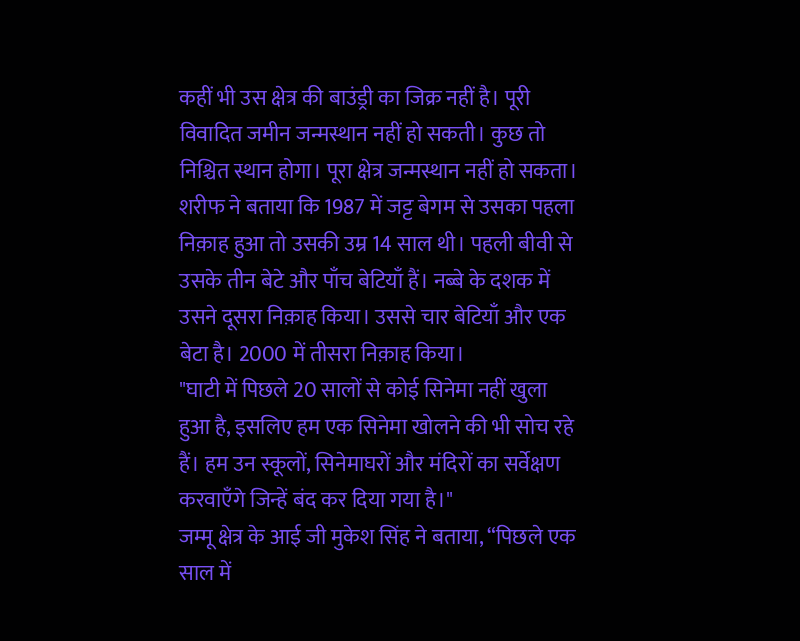कहीं भी उस क्षेत्र की बाउंड्री का जिक्र नहीं है। पूरी विवादित जमीन जन्मस्थान नहीं हो सकती। कुछ तो निश्चित स्थान होगा। पूरा क्षेत्र जन्मस्थान नहीं हो सकता।
शरीफ ने बताया कि 1987 में जट्ट बेगम से उसका पहला निक़ाह हुआ तो उसकी उम्र 14 साल थी। पहली बीवी से उसके तीन बेटे और पाँच बेटियाँ हैं। नब्बे के दशक में उसने दूसरा निक़ाह किया। उससे चार बेटियाँ और एक बेटा है। 2000 में तीसरा निक़ाह किया।
"घाटी में पिछले 20 सालों से कोई सिनेमा नहीं खुला हुआ है, इसलिए हम एक सिनेमा खोलने की भी सोच रहे हैं। हम उन स्कूलों, सिनेमाघरों और मंदिरों का सर्वेक्षण करवाएँगे जिन्हें बंद कर दिया गया है।"
जम्मू क्षेत्र के आई जी मुकेश सिंह ने बताया, “पिछले एक साल में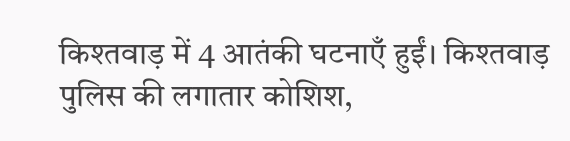किश्तवाड़ में 4 आतंकी घटनाएँ हुईं। किश्तवाड़ पुलिस की लगातार कोशिश,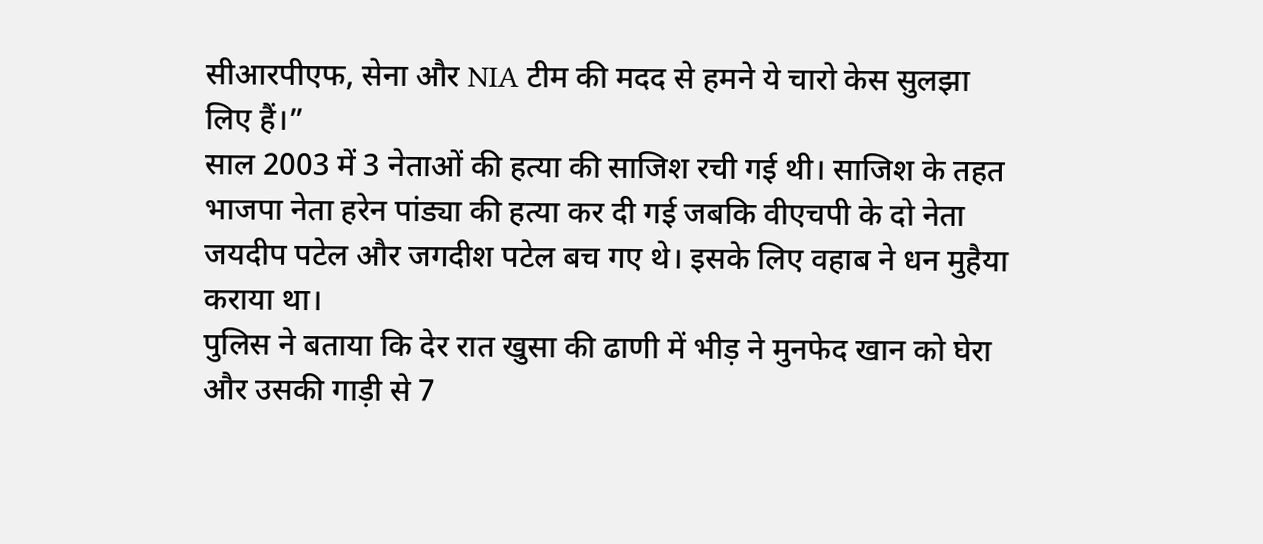सीआरपीएफ, सेना और NIA टीम की मदद से हमने ये चारो केस सुलझा लिए हैं।”
साल 2003 में 3 नेताओं की हत्या की साजिश रची गई थी। साजिश के तहत भाजपा नेता हरेन पांड्या की हत्या कर दी गई जबकि वीएचपी के दो नेता जयदीप पटेल और जगदीश पटेल बच गए थे। इसके लिए वहाब ने धन मुहैया कराया था।
पुलिस ने बताया कि देर रात खुसा की ढाणी में भीड़ ने मुनफेद खान को घेरा और उसकी गाड़ी से 7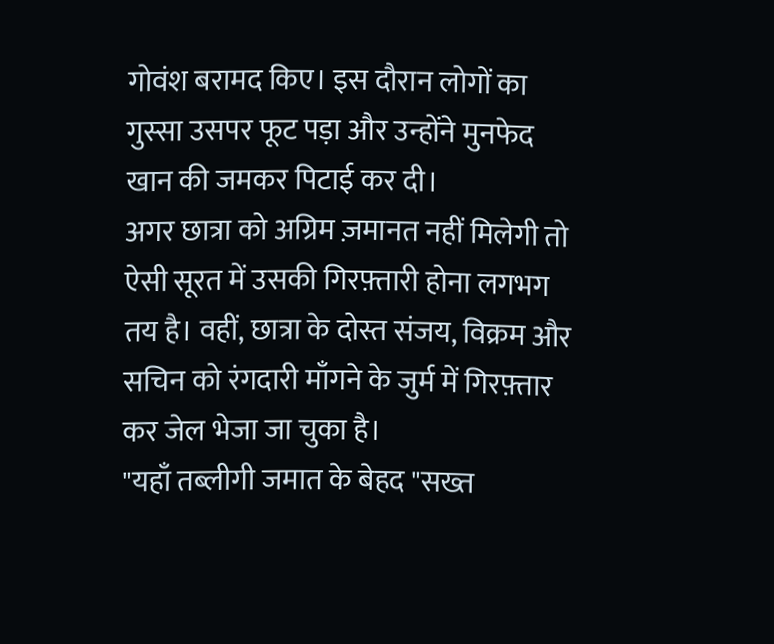गोवंश बरामद किए। इस दौरान लोगों का गुस्सा उसपर फूट पड़ा और उन्होंने मुनफेद खान की जमकर पिटाई कर दी।
अगर छात्रा को अग्रिम ज़मानत नहीं मिलेगी तो ऐसी सूरत में उसकी गिरफ़्तारी होना लगभग तय है। वहीं, छात्रा के दोस्त संजय, विक्रम और सचिन को रंगदारी माँगने के जुर्म में गिरफ़्तार कर जेल भेजा जा चुका है।
"यहाँ तब्लीगी जमात के बेहद "सख्त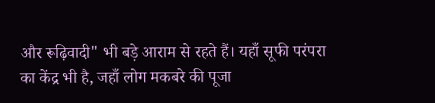और रूढ़िवादी" भी बड़े आराम से रहते हैं। यहाँ सूफी परंपरा का केंद्र भी है, जहाँ लोग मकबरे की पूजा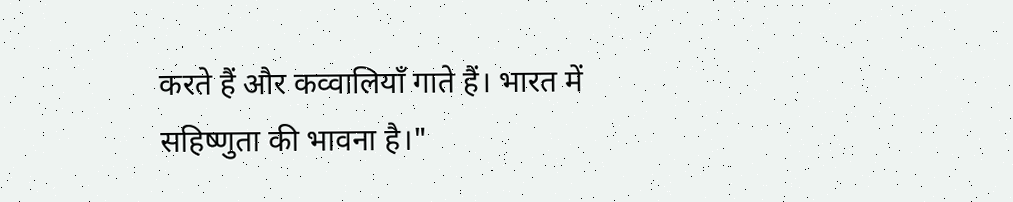करते हैं और कव्वालियाँ गाते हैं। भारत में सहिष्णुता की भावना है।"